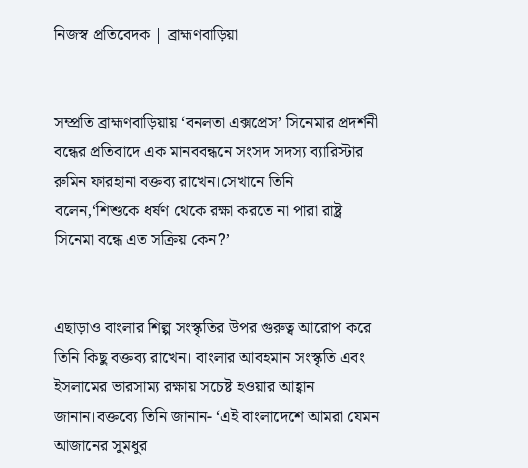নিজস্ব প্রতিবেদক | ব্রাহ্মণবাড়িয়া


সম্প্রতি ব্রাহ্মণবাড়িয়ায় ‘বনলতা এক্সপ্রেস’ সিনেমার প্রদর্শনী বন্ধের প্রতিবাদে এক মানববন্ধনে সংসদ সদস্য ব‍্যারিস্টার রুমিন ফারহানা বক্তব্য রাখেন।সেখানে তিনি বলেন,‘শিশুকে ধর্ষণ থেকে রক্ষা করতে না পারা রাষ্ট্র সিনেমা বন্ধে এত সক্রিয় কেন?’


এছাড়াও বাংলার শিল্প সংস্কৃতির উপর গুরুত্ব আরোপ করে তিনি কিছু বক্তব্য রাখেন। বাংলার আবহমান সংস্কৃতি এবং ইসলামের ভারসাম্য রক্ষায় সচেষ্ট হওয়ার আহ্বান জানান।বক্তব্যে তিনি জানান- ‘এই বাংলাদেশে আমরা যেমন আজানের সুমধুর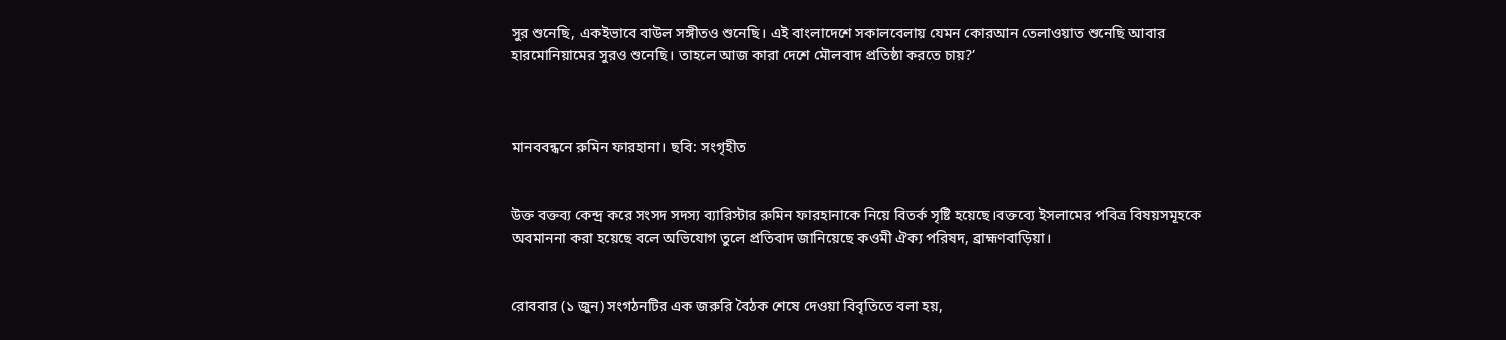সুর শুনেছি, একইভাবে বাউল সঙ্গীতও শুনেছি। এই বাংলাদেশে সকালবেলায় যেমন কোরআন তেলাওয়াত শুনেছি আবার হারমোনিয়ামের সুরও শুনেছি। তাহলে আজ কারা দেশে মৌলবাদ প্রতিষ্ঠা করতে চায়?’



মানববন্ধনে রুমিন ফারহানা। ছবি: সংগৃহীত


উক্ত বক্তব্য কেন্দ্র করে সংসদ সদস্য ব্যারিস্টার রুমিন ফারহানাকে নিয়ে বিতর্ক সৃষ্টি হয়েছে।বক্তব্যে ইসলামের পবিত্র বিষয়সমূহকে অবমাননা করা হয়েছে বলে অভিযোগ তুলে প্রতিবাদ জানিয়েছে কওমী ঐক্য পরিষদ, ব্রাহ্মণবাড়িয়া।


রোববার (১ জুন) সংগঠনটির এক জরুরি বৈঠক শেষে দেওয়া বিবৃতিতে বলা হয়,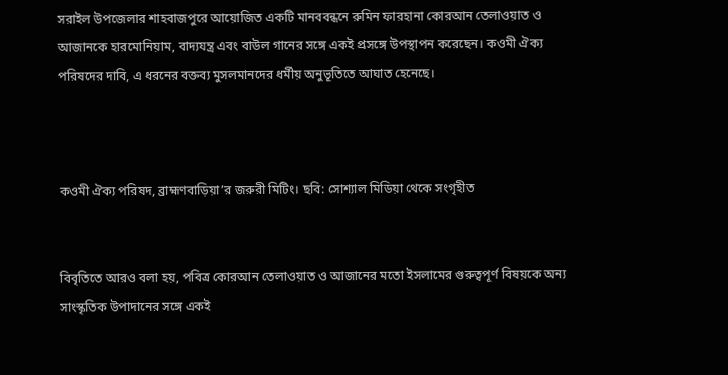সরাইল উপজেলার শাহবাজপুরে আয়োজিত একটি মানববন্ধনে রুমিন ফারহানা কোরআন তেলাওয়াত ও আজানকে হারমোনিয়াম, বাদ্যযন্ত্র এবং বাউল গানের সঙ্গে একই প্রসঙ্গে উপস্থাপন করেছেন। কওমী ঐক্য পরিষদের দাবি, এ ধরনের বক্তব্য মুসলমানদের ধর্মীয় অনুভূতিতে আঘাত হেনেছে।



কওমী ঐক্য পরিষদ, ব্রাহ্মণবাড়িয়া’র জরুরী মিটিং। ছবি: সোশ্যাল মিডিয়া থেকে সংগৃহীত


বিবৃতিতে আরও বলা হয়, পবিত্র কোরআন তেলাওয়াত ও আজানের মতো ইসলামের গুরুত্বপূর্ণ বিষয়কে অন্য সাংস্কৃতিক উপাদানের সঙ্গে একই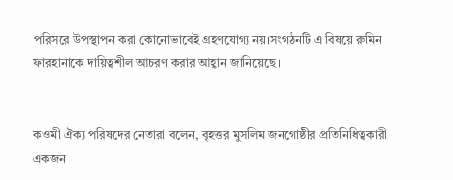পরিসরে উপস্থাপন করা কোনোভাবেই গ্রহণযোগ্য নয়।সংগঠনটি এ বিষয়ে রুমিন ফারহানাকে দায়িত্বশীল আচরণ করার আহ্বান জানিয়েছে।


কওমী ঐক্য পরিষদের নেতারা বলেন, বৃহত্তর মুসলিম জনগোষ্ঠীর প্রতিনিধিত্বকারী একজন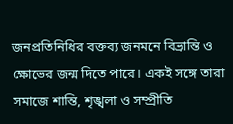জনপ্রতিনিধির বক্তব্য জনমনে বিভ্রান্তি ও ক্ষোভের জন্ম দিতে পারে। একই সঙ্গে তারা সমাজে শান্তি, শৃঙ্খলা ও সম্প্রীতি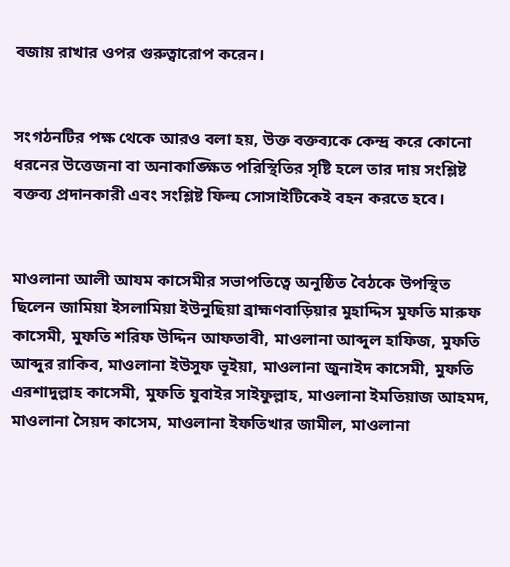বজায় রাখার ওপর গুরুত্বারোপ করেন।


সংগঠনটির পক্ষ থেকে আরও বলা হয়, উক্ত বক্তব্যকে কেন্দ্র করে কোনো ধরনের উত্তেজনা বা অনাকাঙ্ক্ষিত পরিস্থিতির সৃষ্টি হলে তার দায় সংশ্লিষ্ট বক্তব্য প্রদানকারী এবং সংশ্লিষ্ট ফিল্ম সোসাইটিকেই বহন করতে হবে।


মাওলানা আলী আযম কাসেমীর সভাপতিত্বে অনুষ্ঠিত বৈঠকে উপস্থিত ছিলেন জামিয়া ইসলামিয়া ইউনুছিয়া ব্রাহ্মণবাড়িয়ার মুহাদ্দিস মুফতি মারুফ কাসেমী, মুফতি শরিফ উদ্দিন আফতাবী, মাওলানা আব্দুল হাফিজ, মুফতি আব্দুর রাকিব, মাওলানা ইউসুফ ভূইয়া, মাওলানা জুনাইদ কাসেমী, মুফতি এরশাদুল্লাহ কাসেমী, মুফতি যুবাইর সাইফুল্লাহ, মাওলানা ইমতিয়াজ আহমদ, মাওলানা সৈয়দ কাসেম, মাওলানা ইফতিখার জামীল, মাওলানা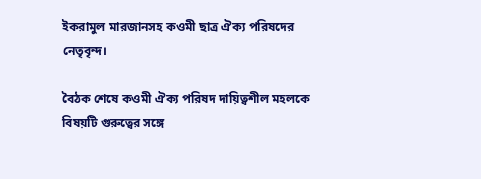ইকরামুল মারজানসহ কওমী ছাত্র ঐক্য পরিষদের নেতৃবৃন্দ।

বৈঠক শেষে কওমী ঐক্য পরিষদ দায়িত্বশীল মহলকে বিষয়টি গুরুত্বের সঙ্গে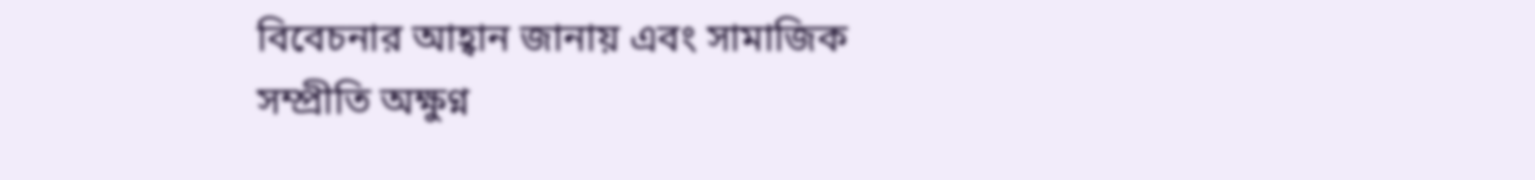বিবেচনার আহ্বান জানায় এবং সামাজিক সম্প্রীতি অক্ষুণ্ন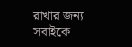রাখার জন্য সবাইকে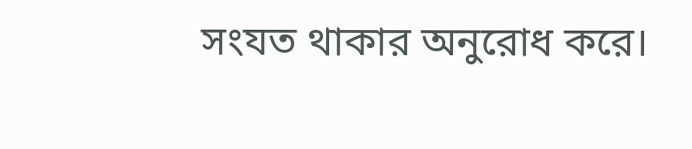সংযত থাকার অনুরোধ করে।